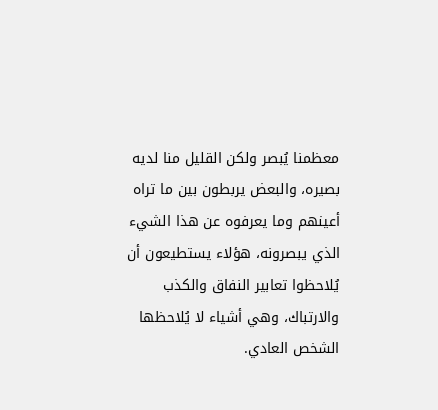معظمنا يُبصر ولكن القليل منا لديه بصيره، والبعض يربطون بين ما تراه أعينهم وما يعرفوه عن هذا الشيء الذي يبصرونه، هؤلاء يستطيعون أن يُلاحظوا تعابير النفاق والكذب والارتباك، وهي أشياء لا يُلاحظها الشخص العادي.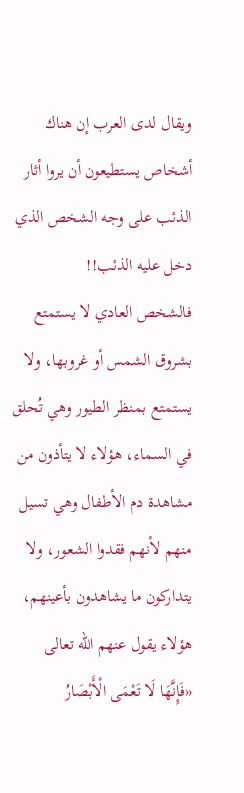ويقال لدى العرب إن هناك أشخاص يستطيعون أن يروا أثار الذئب على وجه الشخص الذي دخل عليه الذئب!!
فالشخص العادي لا يستمتع بشروق الشمس أو غروبها، ولا يستمتع بمنظر الطيور وهي تُحلق في السماء، هؤلاء لا يتأذون من مشاهدة دم الأطفال وهي تسيل منهم لأنهم فقدوا الشعور، ولا يتداركون ما يشاهدون بأعينهم، هؤلاء يقول عنهم الله تعالى «فَإِنَّهَا لَا تَعْمَى الْأَبْصَارُ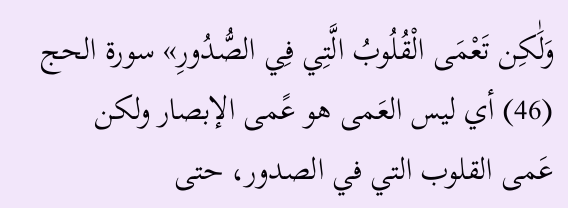وَلَٰكِن تَعْمَى الْقُلُوبُ الَّتِي فِي الصُّدُورِ» سورة الحج (46) أي ليس العَمى هو عًمى الإبصار ولكن عَمى القلوب التي في الصدور، حتى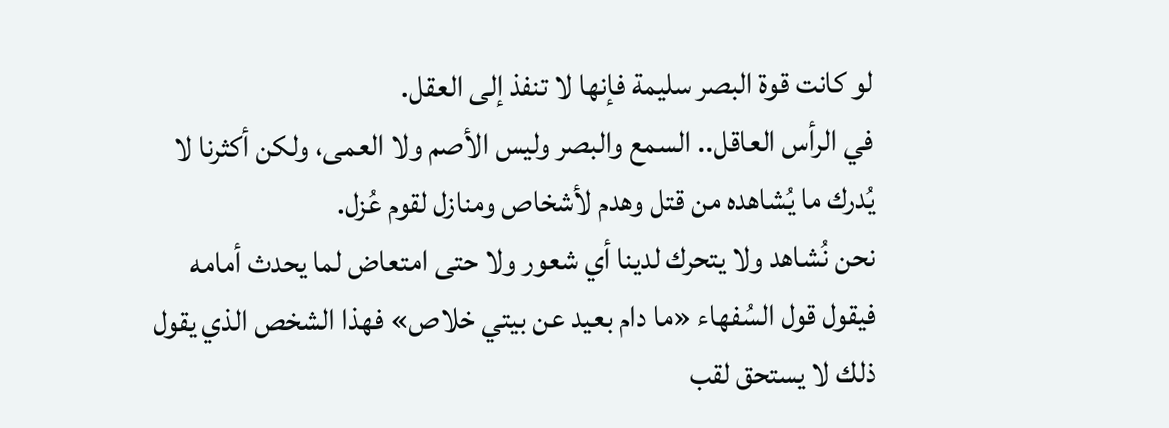لو كانت قوة البصر سليمة فإنها لا تنفذ إلى العقل.
في الرأس العاقل.. السمع والبصر وليس الأصم ولا العمى، ولكن أكثرنا لا يُدرك ما يُشاهده من قتل وهدم لأشخاص ومنازل لقوم عُزل.
نحن نُشاهد ولا يتحرك لدينا أي شعور ولا حتى امتعاض لما يحدث أمامه فيقول قول السُفهاء «ما دام بعيد عن بيتي خلاص» فهذا الشخص الذي يقول ذلك لا يستحق لقب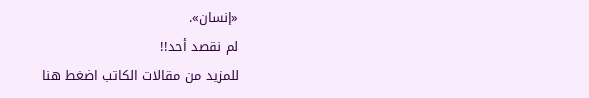«إنسان».
لم نقصد أحد!!
للمزيد من مقالات الكاتب اضغط هنا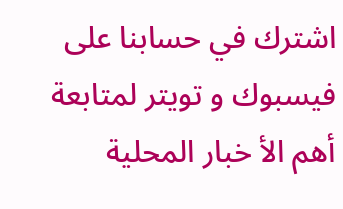اشترك في حسابنا على فيسبوك و تويتر لمتابعة أهم الأ خبار المحلية